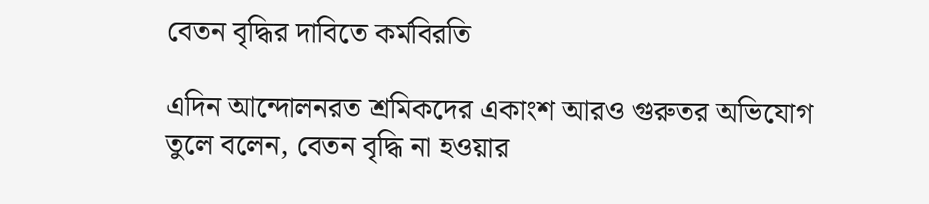বেতন বৃদ্ধির দাবিতে কর্মবিরতি

এদিন আন্দোলনরত শ্রমিকদের একাংশ আরও গুরুতর অভিযোগ তুলে বলেন, বেতন বৃদ্ধি না হওয়ার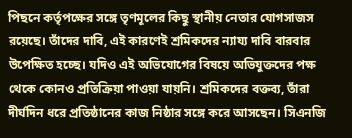পিছনে কর্তৃপক্ষের সঙ্গে তৃণমূলের কিছু স্থানীয় নেতার যোগসাজস রয়েছে। তাঁদের দাবি, এই কারণেই শ্রমিকদের ন্যায্য দাবি বারবার উপেক্ষিত হচ্ছে। যদিও এই অভিযোগের বিষয়ে অভিযুক্তদের পক্ষ থেকে কোনও প্রতিক্রিয়া পাওয়া যায়নি। শ্রমিকদের বক্তব্য, তাঁরা দীর্ঘদিন ধরে প্রতিষ্ঠানের কাজ নিষ্ঠার সঙ্গে করে আসছেন। সিএনজি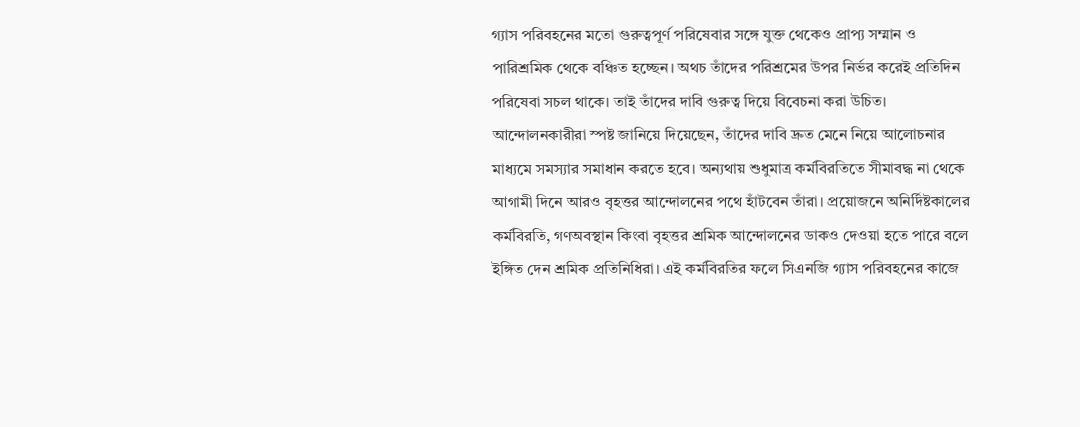গ্যাস পরিবহনের মতো গুরুত্বপূর্ণ পরিষেবার সঙ্গে যুক্ত থেকেও প্রাপ্য সম্মান ও পারিশ্রমিক থেকে বঞ্চিত হচ্ছেন। অথচ তাঁদের পরিশ্রমের উপর নির্ভর করেই প্রতিদিন পরিষেবা সচল থাকে। তাই তাঁদের দাবি গুরুত্ব দিয়ে বিবেচনা করা উচিত। আন্দোলনকারীরা স্পষ্ট জানিয়ে দিয়েছেন, তাঁদের দাবি দ্রুত মেনে নিয়ে আলোচনার মাধ্যমে সমস্যার সমাধান করতে হবে। অন্যথায় শুধুমাত্র কর্মবিরতিতে সীমাবদ্ধ না থেকে আগামী দিনে আরও বৃহত্তর আন্দোলনের পথে হাঁটবেন তাঁরা। প্রয়োজনে অনির্দিষ্টকালের কর্মবিরতি, গণঅবস্থান কিংবা বৃহত্তর শ্রমিক আন্দোলনের ডাকও দেওয়া হতে পারে বলে ইঙ্গিত দেন শ্রমিক প্রতিনিধিরা। এই কর্মবিরতির ফলে সিএনজি গ্যাস পরিবহনের কাজে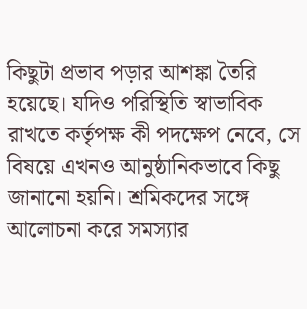কিছুটা প্রভাব পড়ার আশঙ্কা তৈরি হয়েছে। যদিও পরিস্থিতি স্বাভাবিক রাখতে কর্তৃপক্ষ কী পদক্ষেপ নেবে, সে বিষয়ে এখনও আনুষ্ঠানিকভাবে কিছু জানানো হয়নি। শ্রমিকদের সঙ্গে আলোচনা করে সমস্যার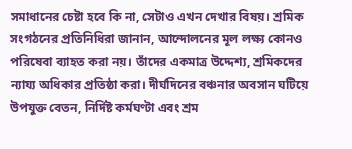সমাধানের চেষ্টা হবে কি না, সেটাও এখন দেখার বিষয়। শ্রমিক সংগঠনের প্রতিনিধিরা জানান, আন্দোলনের মূল লক্ষ্য কোনও পরিষেবা ব্যাহত করা নয়। তাঁদের একমাত্র উদ্দেশ্য, শ্রমিকদের ন্যায্য অধিকার প্রতিষ্ঠা করা। দীর্ঘদিনের বঞ্চনার অবসান ঘটিয়ে উপযুক্ত বেতন, নির্দিষ্ট কর্মঘণ্টা এবং শ্রম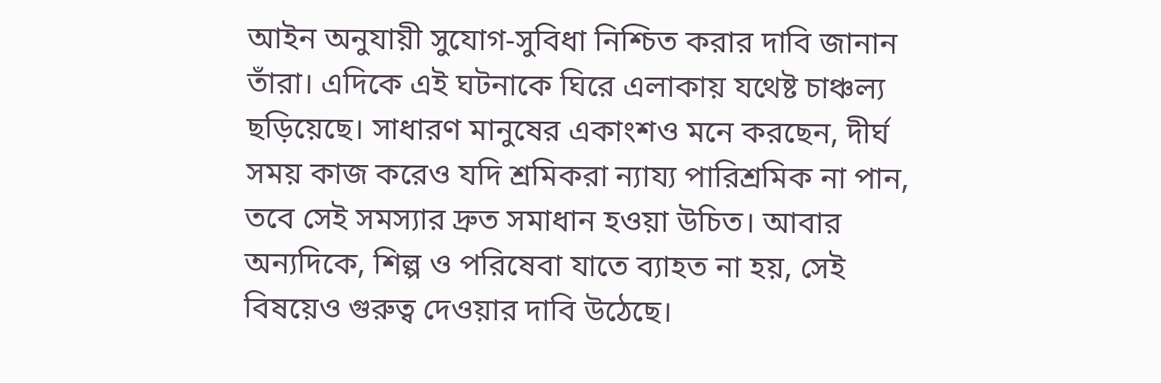আইন অনুযায়ী সুযোগ-সুবিধা নিশ্চিত করার দাবি জানান তাঁরা। এদিকে এই ঘটনাকে ঘিরে এলাকায় যথেষ্ট চাঞ্চল্য ছড়িয়েছে। সাধারণ মানুষের একাংশও মনে করছেন, দীর্ঘ সময় কাজ করেও যদি শ্রমিকরা ন্যায্য পারিশ্রমিক না পান, তবে সেই সমস্যার দ্রুত সমাধান হওয়া উচিত। আবার অন্যদিকে, শিল্প ও পরিষেবা যাতে ব্যাহত না হয়, সেই বিষয়েও গুরুত্ব দেওয়ার দাবি উঠেছে।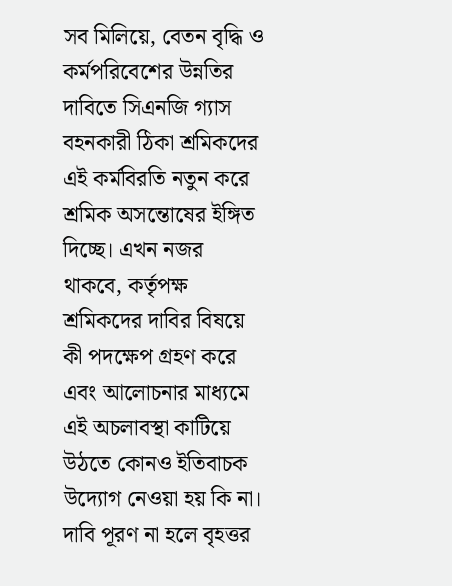সব মিলিয়ে, বেতন বৃদ্ধি ও কর্মপরিবেশের উন্নতির দাবিতে সিএনজি গ্যাস বহনকারী ঠিকা শ্রমিকদের এই কর্মবিরতি নতুন করে শ্রমিক অসন্তোষের ইঙ্গিত দিচ্ছে। এখন নজর থাকবে, কর্তৃপক্ষ শ্রমিকদের দাবির বিষয়ে কী পদক্ষেপ গ্রহণ করে এবং আলোচনার মাধ্যমে এই অচলাবস্থা কাটিয়ে উঠতে কোনও ইতিবাচক উদ্যোগ নেওয়া হয় কি না। দাবি পূরণ না হলে বৃহত্তর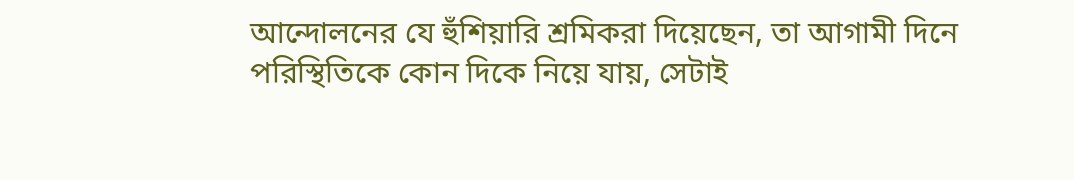আন্দোলনের যে হুঁশিয়ারি শ্রমিকরা দিয়েছেন, তা আগামী দিনে পরিস্থিতিকে কোন দিকে নিয়ে যায়, সেটাই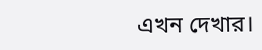এখন দেখার।